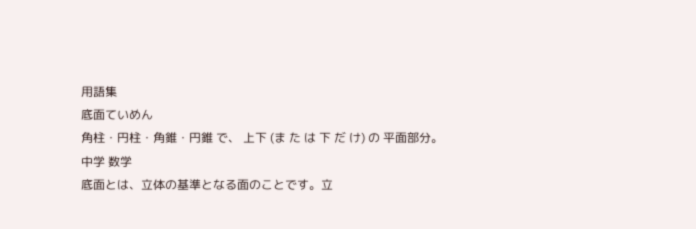用語集
底面ていめん
角柱・円柱・角錐・円錐 で、 上下 (ま た は 下 だ け) の 平面部分。
中学 数学
底面とは、立体の基準となる面のことです。立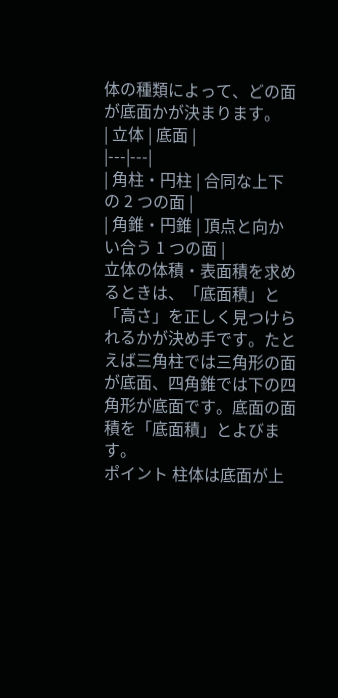体の種類によって、どの面が底面かが決まります。
| 立体 | 底面 |
|---|---|
| 角柱・円柱 | 合同な上下の 2 つの面 |
| 角錐・円錐 | 頂点と向かい合う 1 つの面 |
立体の体積・表面積を求めるときは、「底面積」と「高さ」を正しく見つけられるかが決め手です。たとえば三角柱では三角形の面が底面、四角錐では下の四角形が底面です。底面の面積を「底面積」とよびます。
ポイント 柱体は底面が上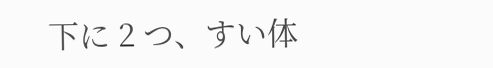下に 2 つ、すい体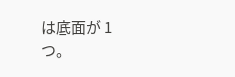は底面が 1 つ。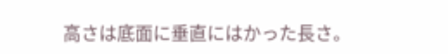高さは底面に垂直にはかった長さ。